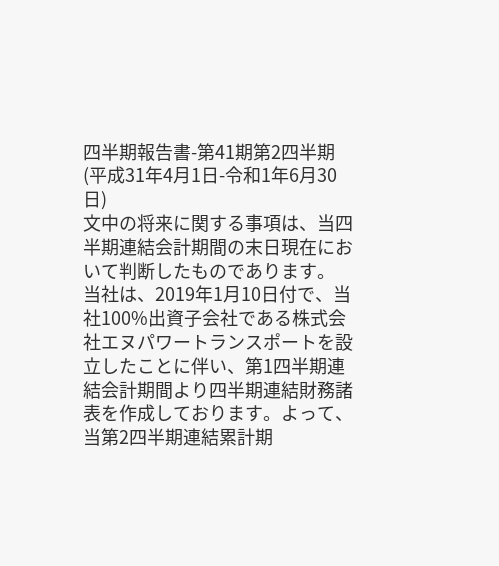四半期報告書-第41期第2四半期(平成31年4月1日-令和1年6月30日)
文中の将来に関する事項は、当四半期連結会計期間の末日現在において判断したものであります。
当社は、2019年1月10日付で、当社100%出資子会社である株式会社エヌパワートランスポートを設立したことに伴い、第1四半期連結会計期間より四半期連結財務諸表を作成しております。よって、当第2四半期連結累計期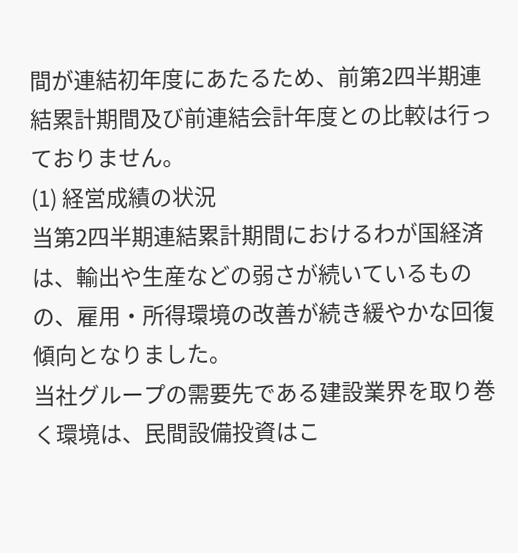間が連結初年度にあたるため、前第2四半期連結累計期間及び前連結会計年度との比較は行っておりません。
(1) 経営成績の状況
当第2四半期連結累計期間におけるわが国経済は、輸出や生産などの弱さが続いているものの、雇用・所得環境の改善が続き緩やかな回復傾向となりました。
当社グループの需要先である建設業界を取り巻く環境は、民間設備投資はこ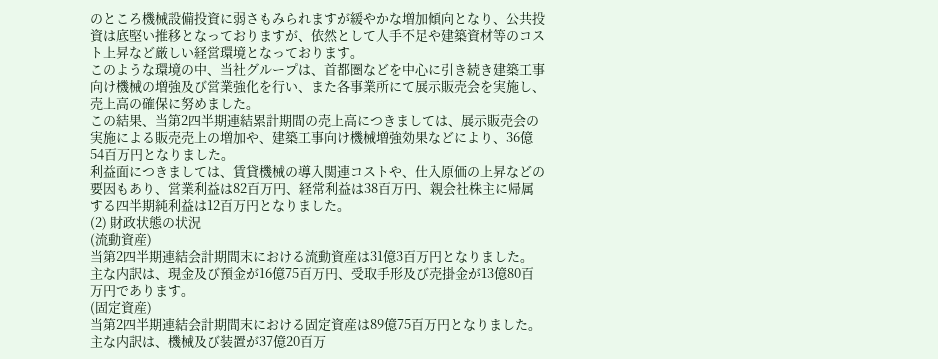のところ機械設備投資に弱さもみられますが緩やかな増加傾向となり、公共投資は底堅い推移となっておりますが、依然として人手不足や建築資材等のコスト上昇など厳しい経営環境となっております。
このような環境の中、当社グループは、首都圏などを中心に引き続き建築工事向け機械の増強及び営業強化を行い、また各事業所にて展示販売会を実施し、売上高の確保に努めました。
この結果、当第2四半期連結累計期間の売上高につきましては、展示販売会の実施による販売売上の増加や、建築工事向け機械増強効果などにより、36億54百万円となりました。
利益面につきましては、賃貸機械の導入関連コストや、仕入原価の上昇などの要因もあり、営業利益は82百万円、経常利益は38百万円、親会社株主に帰属する四半期純利益は12百万円となりました。
(2) 財政状態の状況
(流動資産)
当第2四半期連結会計期間末における流動資産は31億3百万円となりました。主な内訳は、現金及び預金が16億75百万円、受取手形及び売掛金が13億80百万円であります。
(固定資産)
当第2四半期連結会計期間末における固定資産は89億75百万円となりました。主な内訳は、機械及び装置が37億20百万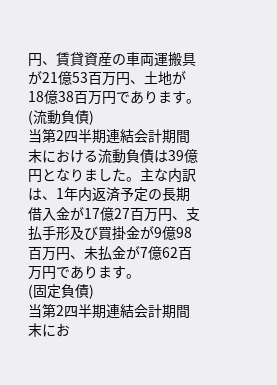円、賃貸資産の車両運搬具が21億53百万円、土地が18億38百万円であります。
(流動負債)
当第2四半期連結会計期間末における流動負債は39億円となりました。主な内訳は、1年内返済予定の長期借入金が17億27百万円、支払手形及び買掛金が9億98百万円、未払金が7億62百万円であります。
(固定負債)
当第2四半期連結会計期間末にお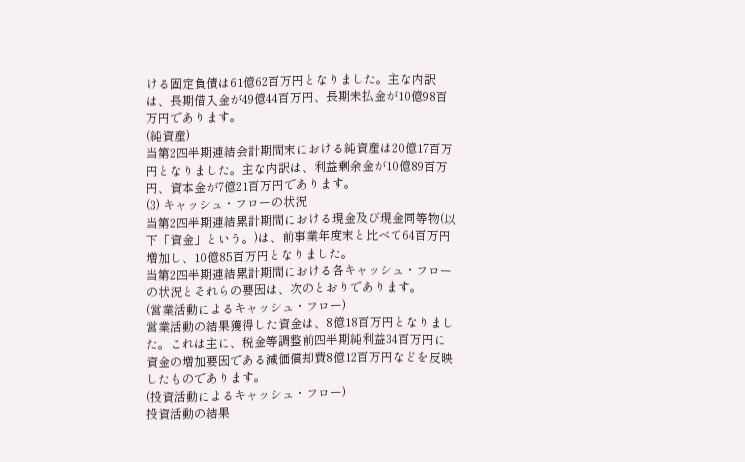ける固定負債は61億62百万円となりました。主な内訳は、長期借入金が49億44百万円、長期未払金が10億98百万円であります。
(純資産)
当第2四半期連結会計期間末における純資産は20億17百万円となりました。主な内訳は、利益剰余金が10億89百万円、資本金が7億21百万円であります。
(3) キャッシュ・フローの状況
当第2四半期連結累計期間における現金及び現金同等物(以下「資金」という。)は、前事業年度末と比べて64百万円増加し、10億85百万円となりました。
当第2四半期連結累計期間における各キャッシュ・フローの状況とそれらの要因は、次のとおりであります。
(営業活動によるキャッシュ・フロー)
営業活動の結果獲得した資金は、8億18百万円となりました。これは主に、税金等調整前四半期純利益34百万円に資金の増加要因である減価償却費8億12百万円などを反映したものであります。
(投資活動によるキャッシュ・フロー)
投資活動の結果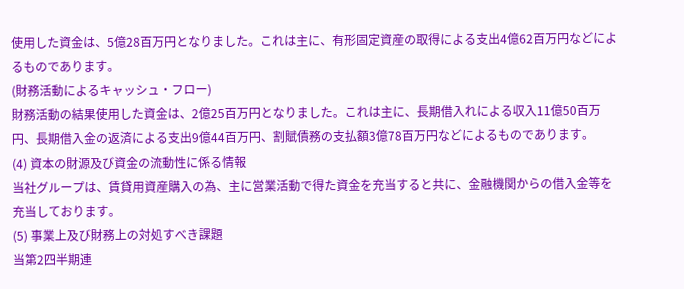使用した資金は、5億28百万円となりました。これは主に、有形固定資産の取得による支出4億62百万円などによるものであります。
(財務活動によるキャッシュ・フロー)
財務活動の結果使用した資金は、2億25百万円となりました。これは主に、長期借入れによる収入11億50百万円、長期借入金の返済による支出9億44百万円、割賦債務の支払額3億78百万円などによるものであります。
(4) 資本の財源及び資金の流動性に係る情報
当社グループは、賃貸用資産購入の為、主に営業活動で得た資金を充当すると共に、金融機関からの借入金等を充当しております。
(5) 事業上及び財務上の対処すべき課題
当第2四半期連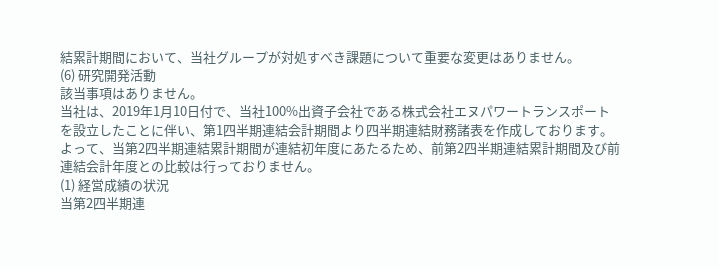結累計期間において、当社グループが対処すべき課題について重要な変更はありません。
(6) 研究開発活動
該当事項はありません。
当社は、2019年1月10日付で、当社100%出資子会社である株式会社エヌパワートランスポートを設立したことに伴い、第1四半期連結会計期間より四半期連結財務諸表を作成しております。よって、当第2四半期連結累計期間が連結初年度にあたるため、前第2四半期連結累計期間及び前連結会計年度との比較は行っておりません。
(1) 経営成績の状況
当第2四半期連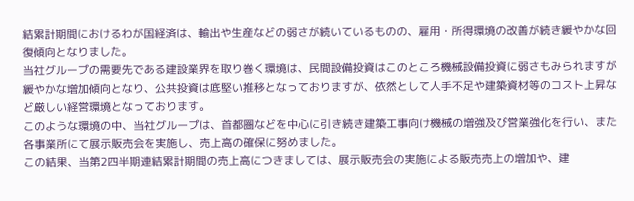結累計期間におけるわが国経済は、輸出や生産などの弱さが続いているものの、雇用・所得環境の改善が続き緩やかな回復傾向となりました。
当社グループの需要先である建設業界を取り巻く環境は、民間設備投資はこのところ機械設備投資に弱さもみられますが緩やかな増加傾向となり、公共投資は底堅い推移となっておりますが、依然として人手不足や建築資材等のコスト上昇など厳しい経営環境となっております。
このような環境の中、当社グループは、首都圏などを中心に引き続き建築工事向け機械の増強及び営業強化を行い、また各事業所にて展示販売会を実施し、売上高の確保に努めました。
この結果、当第2四半期連結累計期間の売上高につきましては、展示販売会の実施による販売売上の増加や、建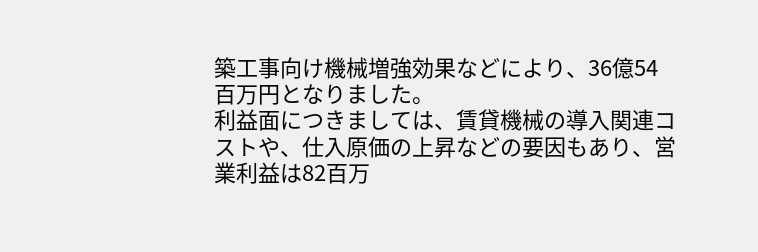築工事向け機械増強効果などにより、36億54百万円となりました。
利益面につきましては、賃貸機械の導入関連コストや、仕入原価の上昇などの要因もあり、営業利益は82百万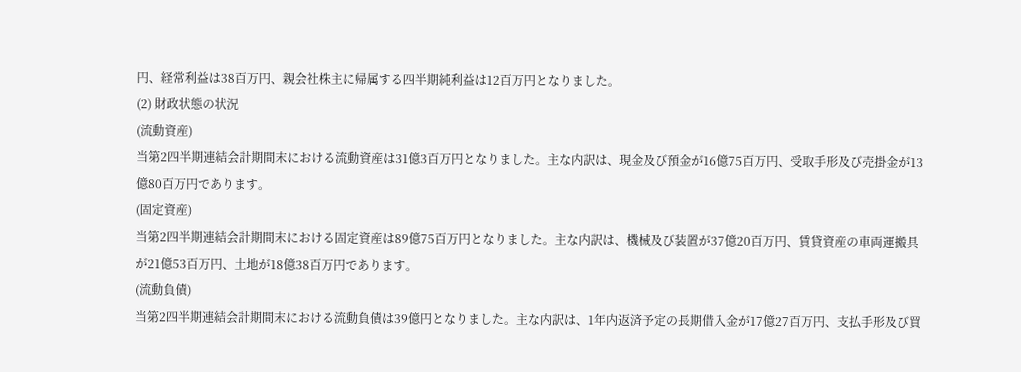円、経常利益は38百万円、親会社株主に帰属する四半期純利益は12百万円となりました。
(2) 財政状態の状況
(流動資産)
当第2四半期連結会計期間末における流動資産は31億3百万円となりました。主な内訳は、現金及び預金が16億75百万円、受取手形及び売掛金が13億80百万円であります。
(固定資産)
当第2四半期連結会計期間末における固定資産は89億75百万円となりました。主な内訳は、機械及び装置が37億20百万円、賃貸資産の車両運搬具が21億53百万円、土地が18億38百万円であります。
(流動負債)
当第2四半期連結会計期間末における流動負債は39億円となりました。主な内訳は、1年内返済予定の長期借入金が17億27百万円、支払手形及び買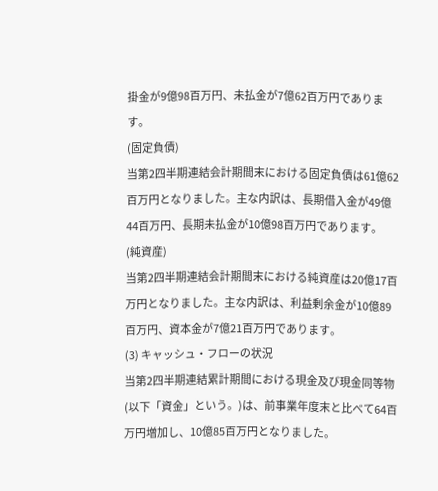掛金が9億98百万円、未払金が7億62百万円であります。
(固定負債)
当第2四半期連結会計期間末における固定負債は61億62百万円となりました。主な内訳は、長期借入金が49億44百万円、長期未払金が10億98百万円であります。
(純資産)
当第2四半期連結会計期間末における純資産は20億17百万円となりました。主な内訳は、利益剰余金が10億89百万円、資本金が7億21百万円であります。
(3) キャッシュ・フローの状況
当第2四半期連結累計期間における現金及び現金同等物(以下「資金」という。)は、前事業年度末と比べて64百万円増加し、10億85百万円となりました。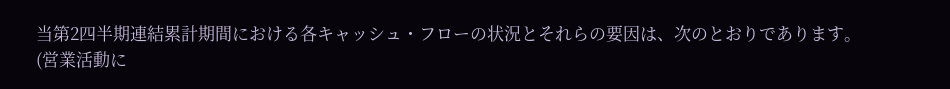当第2四半期連結累計期間における各キャッシュ・フローの状況とそれらの要因は、次のとおりであります。
(営業活動に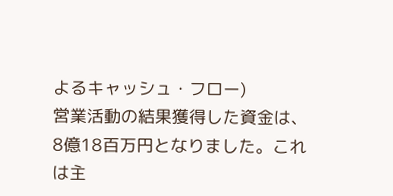よるキャッシュ・フロー)
営業活動の結果獲得した資金は、8億18百万円となりました。これは主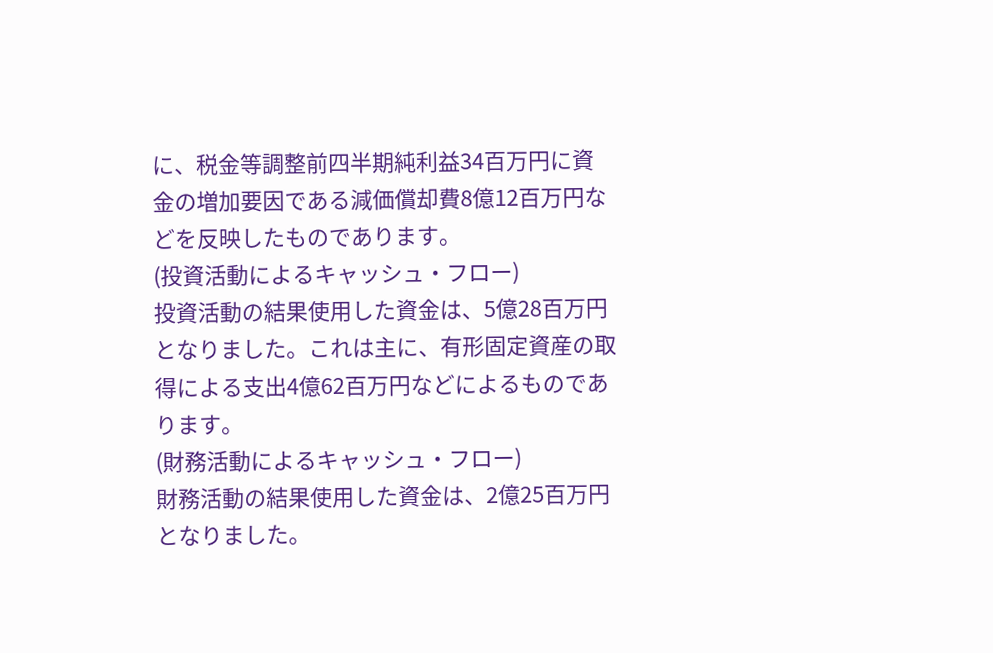に、税金等調整前四半期純利益34百万円に資金の増加要因である減価償却費8億12百万円などを反映したものであります。
(投資活動によるキャッシュ・フロー)
投資活動の結果使用した資金は、5億28百万円となりました。これは主に、有形固定資産の取得による支出4億62百万円などによるものであります。
(財務活動によるキャッシュ・フロー)
財務活動の結果使用した資金は、2億25百万円となりました。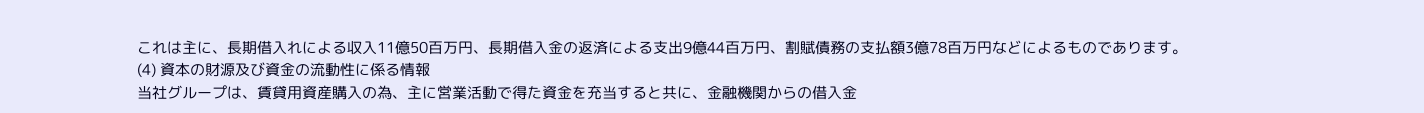これは主に、長期借入れによる収入11億50百万円、長期借入金の返済による支出9億44百万円、割賦債務の支払額3億78百万円などによるものであります。
(4) 資本の財源及び資金の流動性に係る情報
当社グループは、賃貸用資産購入の為、主に営業活動で得た資金を充当すると共に、金融機関からの借入金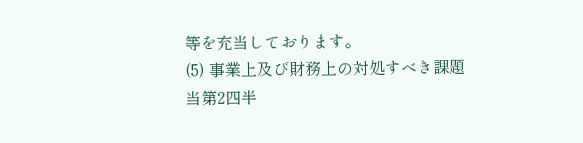等を充当しております。
(5) 事業上及び財務上の対処すべき課題
当第2四半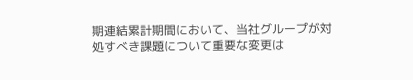期連結累計期間において、当社グループが対処すべき課題について重要な変更は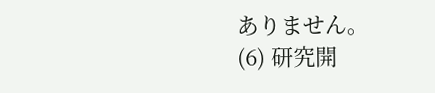ありません。
(6) 研究開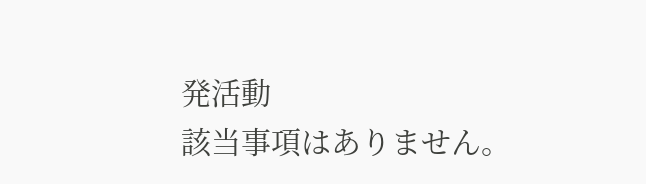発活動
該当事項はありません。